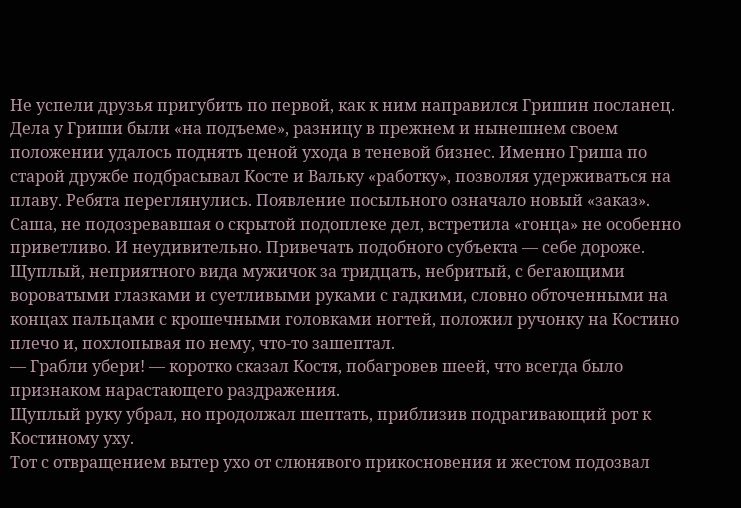Не успели друзья пригубить по первой, как к ним направился Гришин посланец. Дела у Гриши были «на подъеме», разницу в прежнем и нынешнем своем положении удалось поднять ценой ухода в теневой бизнес. Именно Гриша по старой дружбе подбрасывал Косте и Вальку «работку», позволяя удерживаться на плаву. Ребята переглянулись. Появление посыльного означало новый «заказ». Саша, не подозревавшая о скрытой подоплеке дел, встретила «гонца» не особенно приветливо. И неудивительно. Привечать подобного субъекта — себе дороже. Щуплый, неприятного вида мужичок за тридцать, небритый, с бегающими вороватыми глазками и суетливыми руками с гадкими, словно обточенными на концах пальцами с крошечными головками ногтей, положил ручонку на Костино плечо и, похлопывая по нему, что-то зашептал.
— Грабли убери! — коротко сказал Костя, побагровев шеей, что всегда было признаком нарастающего раздражения.
Щуплый руку убрал, но продолжал шептать, приблизив подрагивающий рот к Костиному уху.
Тот с отвращением вытер ухо от слюнявого прикосновения и жестом подозвал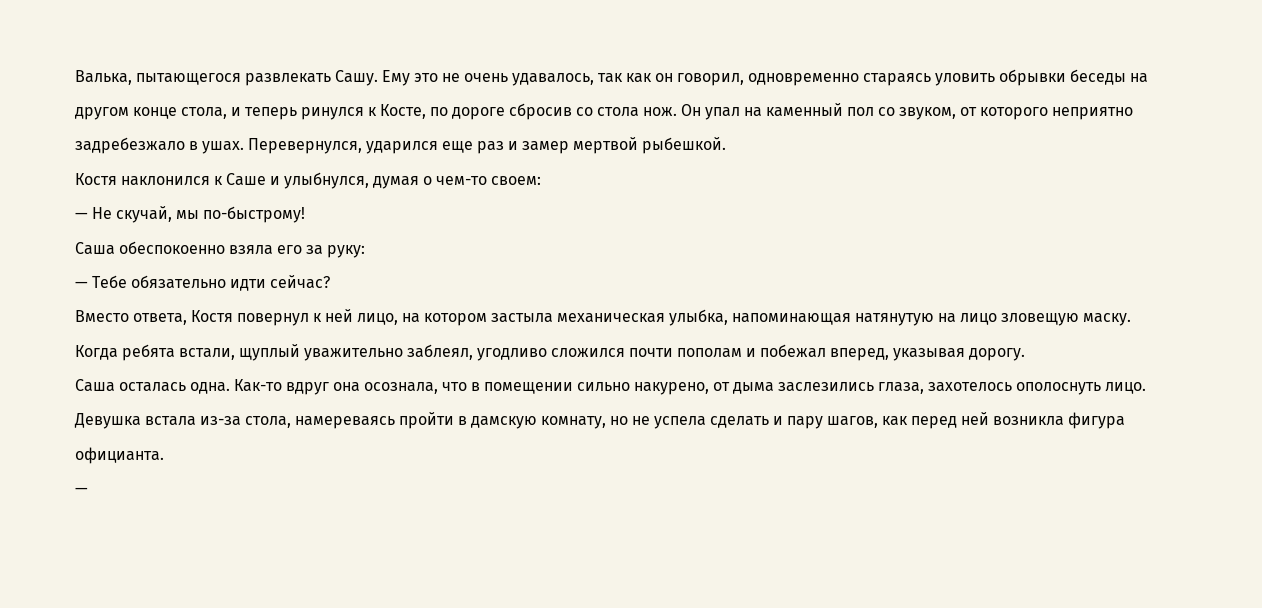Валька, пытающегося развлекать Сашу. Ему это не очень удавалось, так как он говорил, одновременно стараясь уловить обрывки беседы на другом конце стола, и теперь ринулся к Косте, по дороге сбросив со стола нож. Он упал на каменный пол со звуком, от которого неприятно задребезжало в ушах. Перевернулся, ударился еще раз и замер мертвой рыбешкой.
Костя наклонился к Саше и улыбнулся, думая о чем-то своем:
— Не скучай, мы по-быстрому!
Саша обеспокоенно взяла его за руку:
— Тебе обязательно идти сейчас?
Вместо ответа, Костя повернул к ней лицо, на котором застыла механическая улыбка, напоминающая натянутую на лицо зловещую маску.
Когда ребята встали, щуплый уважительно заблеял, угодливо сложился почти пополам и побежал вперед, указывая дорогу.
Саша осталась одна. Как-то вдруг она осознала, что в помещении сильно накурено, от дыма заслезились глаза, захотелось ополоснуть лицо. Девушка встала из-за стола, намереваясь пройти в дамскую комнату, но не успела сделать и пару шагов, как перед ней возникла фигура официанта.
—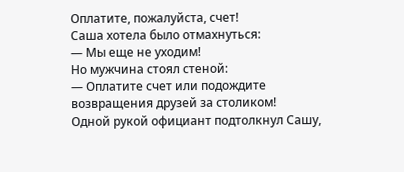Оплатите, пожалуйста, счет!
Саша хотела было отмахнуться:
— Мы еще не уходим!
Но мужчина стоял стеной:
— Оплатите счет или подождите возвращения друзей за столиком!
Одной рукой официант подтолкнул Сашу,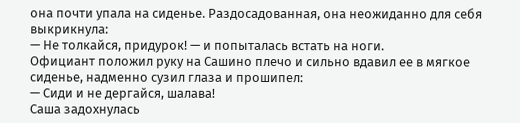она почти упала на сиденье. Раздосадованная, она неожиданно для себя выкрикнула:
— Не толкайся, придурок! — и попыталась встать на ноги.
Официант положил руку на Сашино плечо и сильно вдавил ее в мягкое сиденье, надменно сузил глаза и прошипел:
— Сиди и не дергайся, шалава!
Саша задохнулась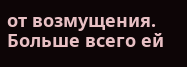от возмущения. Больше всего ей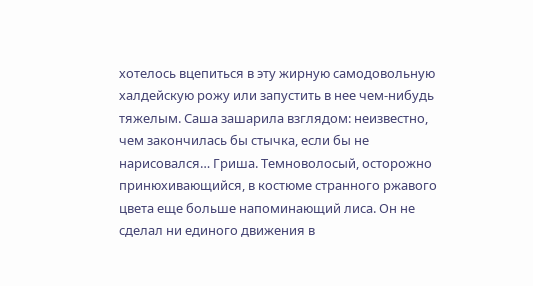хотелось вцепиться в эту жирную самодовольную халдейскую рожу или запустить в нее чем-нибудь тяжелым. Саша зашарила взглядом: неизвестно, чем закончилась бы стычка, если бы не нарисовался… Гриша. Темноволосый, осторожно принюхивающийся, в костюме странного ржавого цвета еще больше напоминающий лиса. Он не сделал ни единого движения в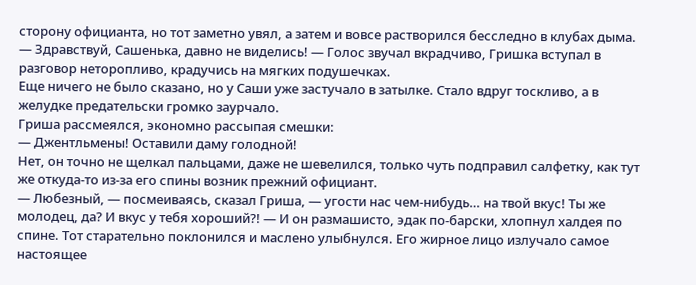сторону официанта, но тот заметно увял, а затем и вовсе растворился бесследно в клубах дыма.
— Здравствуй, Сашенька, давно не виделись! — Голос звучал вкрадчиво, Гришка вступал в разговор неторопливо, крадучись на мягких подушечках.
Еще ничего не было сказано, но у Саши уже застучало в затылке. Стало вдруг тоскливо, а в желудке предательски громко заурчало.
Гриша рассмеялся, экономно рассыпая смешки:
— Джентльмены! Оставили даму голодной!
Нет, он точно не щелкал пальцами, даже не шевелился, только чуть подправил салфетку, как тут же откуда-то из-за его спины возник прежний официант.
— Любезный, — посмеиваясь, сказал Гриша, — угости нас чем-нибудь… на твой вкус! Ты же молодец, да? И вкус у тебя хороший?! — И он размашисто, эдак по-барски, хлопнул халдея по спине. Тот старательно поклонился и маслено улыбнулся. Его жирное лицо излучало самое настоящее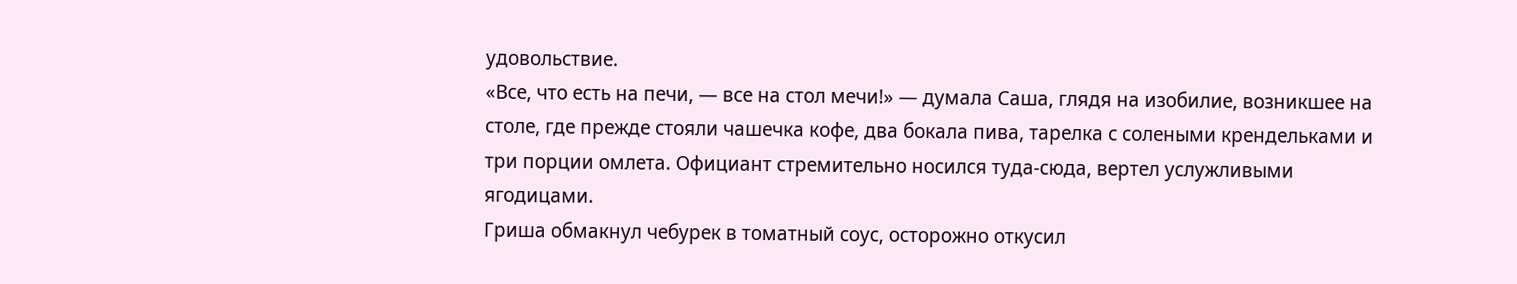удовольствие.
«Все, что есть на печи, — все на стол мечи!» — думала Саша, глядя на изобилие, возникшее на столе, где прежде стояли чашечка кофе, два бокала пива, тарелка с солеными крендельками и три порции омлета. Официант стремительно носился туда-сюда, вертел услужливыми ягодицами.
Гриша обмакнул чебурек в томатный соус, осторожно откусил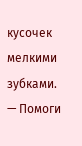кусочек мелкими зубками.
— Помоги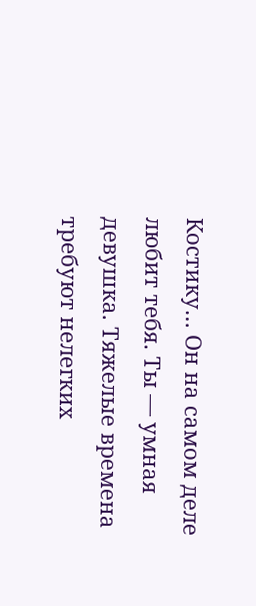Костику… Он на самом деле любит тебя. Ты — умная девушка. Тяжелые времена требуют нелегких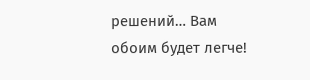решений… Вам обоим будет легче!